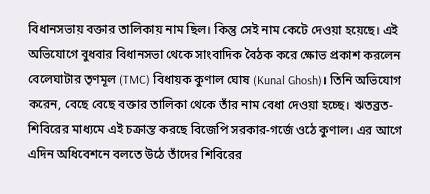বিধানসভায় বক্তার তালিকায় নাম ছিল। কিন্তু সেই নাম কেটে দেওয়া হয়েছে। এই অভিযোগে বুধবার বিধানসভা থেকে সাংবাদিক বৈঠক করে ক্ষোভ প্রকাশ করলেন বেলেঘাটার তৃণমূল (TMC) বিধায়ক কুণাল ঘোষ (Kunal Ghosh)। তিনি অভিযোগ করেন, বেছে বেছে বক্তার তালিকা থেকে তাঁর নাম বেধা দেওয়া হচ্ছে। ঋতব্রত-শিবিরের মাধ্যমে এই চক্রান্ত করছে বিজেপি সরকার-গর্জে ওঠে কুণাল। এর আগে এদিন অধিবেশনে বলতে উঠে তাঁদের শিবিরের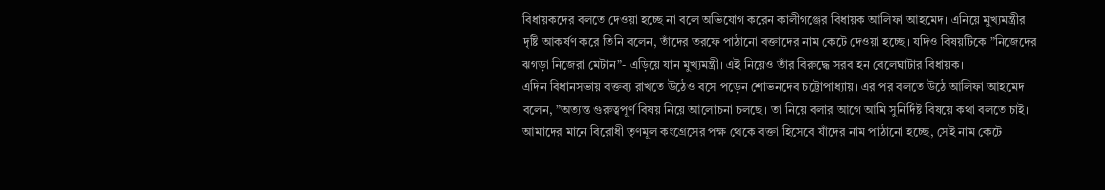বিধায়কদের বলতে দেওয়া হচ্ছে না বলে অভিযোগ করেন কালীগঞ্জের বিধায়ক আলিফা আহমেদ। এনিয়ে মুখ্যমন্ত্রীর দৃষ্টি আকর্ষণ করে তিনি বলেন, তাঁদের তরফে পাঠানো বক্তাদের নাম কেটে দেওয়া হচ্ছে। যদিও বিষয়টিকে ”নিজেদের ঝগড়া নিজেরা মেটান”- এড়িয়ে যান মুখ্যমন্ত্রী। এই নিয়েও তাঁর বিরুদ্ধে সরব হন বেলেঘাটার বিধায়ক।
এদিন বিধানসভায় বক্তব্য রাখতে উঠেও বসে পড়েন শোভনদেব চট্টোপাধ্যায়। এর পর বলতে উঠে আলিফা আহমেদ বলেন, ”অত্যন্ত গুরুত্বপূর্ণ বিষয় নিয়ে আলোচনা চলছে। তা নিয়ে বলার আগে আমি সুনির্দিষ্ট বিষয়ে কথা বলতে চাই। আমাদের মানে বিরোধী তৃণমূল কংগ্রেসের পক্ষ থেকে বক্তা হিসেবে যাঁদের নাম পাঠানো হচ্ছে, সেই নাম কেটে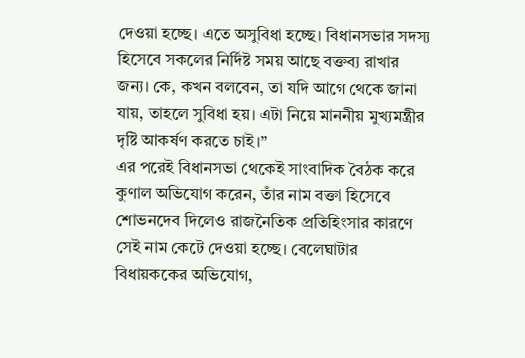দেওয়া হচ্ছে। এতে অসুবিধা হচ্ছে। বিধানসভার সদস্য হিসেবে সকলের নির্দিষ্ট সময় আছে বক্তব্য রাখার জন্য। কে, কখন বলবেন, তা যদি আগে থেকে জানা যায়, তাহলে সুবিধা হয়। এটা নিয়ে মাননীয় মুখ্যমন্ত্রীর দৃষ্টি আকর্ষণ করতে চাই।”
এর পরেই বিধানসভা থেকেই সাংবাদিক বৈঠক করে কুণাল অভিযোগ করেন, তাঁর নাম বক্তা হিসেবে শোভনদেব দিলেও রাজনৈতিক প্রতিহিংসার কারণে সেই নাম কেটে দেওয়া হচ্ছে। বেলেঘাটার বিধায়ককের অভিযোগ,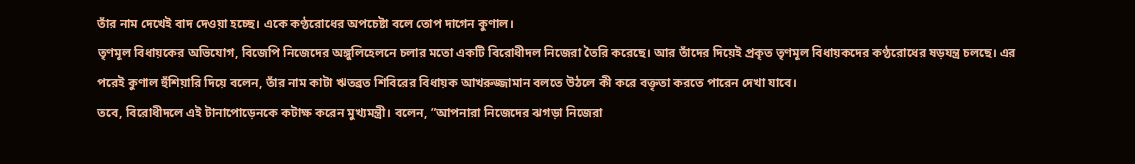তাঁর নাম দেখেই বাদ দেওয়া হচ্ছে। একে কণ্ঠরোধের অপচেষ্টা বলে তোপ দাগেন কুণাল।
তৃণমূল বিধায়কের অভিযোগ, বিজেপি নিজেদের অঙ্গুলিহেলনে চলার মতো একটি বিরোধীদল নিজেরা তৈরি করেছে। আর তাঁদের দিয়েই প্রকৃত তৃণমূল বিধায়কদের কণ্ঠরোধের ষড়যন্ত্র চলছে। এর পরেই কুণাল হুঁশিয়ারি দিয়ে বলেন, তাঁর নাম কাটা ঋতব্রত শিবিরের বিধায়ক আখরুজ্জামান বলতে উঠলে কী করে বক্তৃতা করতে পারেন দেখা যাবে।
তবে, বিরোধীদলে এই টানাপোড়েনকে কটাক্ষ করেন মুখ্যমন্ত্রী। বলেন, ”আপনারা নিজেদের ঝগড়া নিজেরা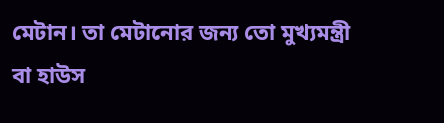মেটান। তা মেটানোর জন্য তো মুখ্যমন্ত্রী বা হাউস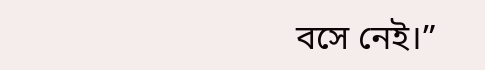বসে নেই।”